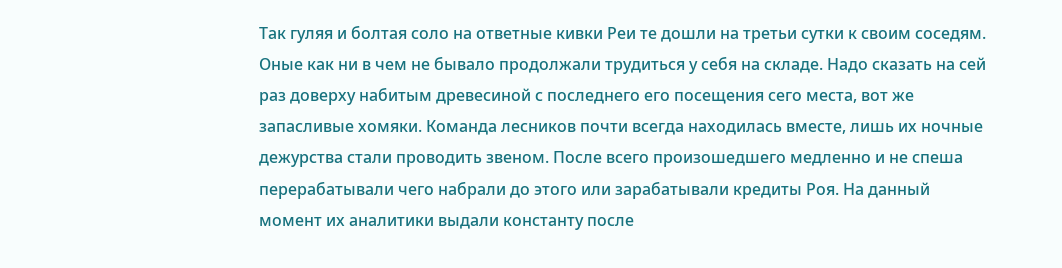Так гуляя и болтая соло на ответные кивки Реи те дошли на третьи сутки к своим соседям. Оные как ни в чем не бывало продолжали трудиться у себя на складе. Надо сказать на сей раз доверху набитым древесиной с последнего его посещения сего места, вот же запасливые хомяки. Команда лесников почти всегда находилась вместе, лишь их ночные дежурства стали проводить звеном. После всего произошедшего медленно и не спеша перерабатывали чего набрали до этого или зарабатывали кредиты Роя. На данный момент их аналитики выдали константу после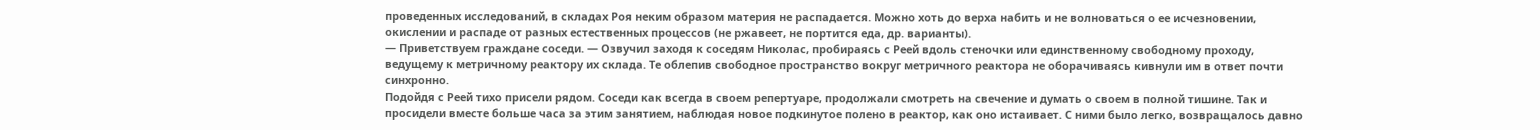проведенных исследований, в складах Роя неким образом материя не распадается. Можно хоть до верха набить и не волноваться о ее исчезновении, окислении и распаде от разных естественных процессов (не ржавеет, не портится еда, др. варианты).
— Приветствуем граждане соседи. — Озвучил заходя к соседям Николас, пробираясь с Реей вдоль стеночки или единственному свободному проходу, ведущему к метричному реактору их склада. Те облепив свободное пространство вокруг метричного реактора не оборачиваясь кивнули им в ответ почти синхронно.
Подойдя с Реей тихо присели рядом. Соседи как всегда в своем репертуаре, продолжали смотреть на свечение и думать о своем в полной тишине. Так и просидели вместе больше часа за этим занятием, наблюдая новое подкинутое полено в реактор, как оно истаивает. С ними было легко, возвращалось давно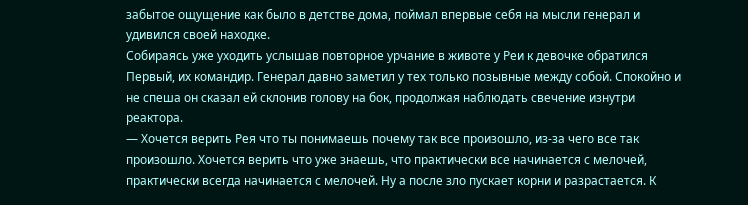забытое ощущение как было в детстве дома, поймал впервые себя на мысли генерал и удивился своей находке.
Собираясь уже уходить услышав повторное урчание в животе у Реи к девочке обратился Первый, их командир. Генерал давно заметил у тех только позывные между собой. Спокойно и не спеша он сказал ей склонив голову на бок, продолжая наблюдать свечение изнутри реактора.
— Хочется верить Рея что ты понимаешь почему так все произошло, из-за чего все так произошло. Хочется верить что уже знаешь, что практически все начинается с мелочей, практически всегда начинается с мелочей. Ну а после зло пускает корни и разрастается. К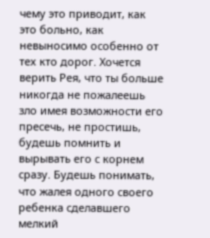чему это приводит, как это больно, как невыносимо особенно от тех кто дорог. Хочется верить Рея, что ты больше никогда не пожалеешь зло имея возможности его пресечь, не простишь, будешь помнить и вырывать его с корнем сразу. Будешь понимать, что жалея одного своего ребенка сделавшего мелкий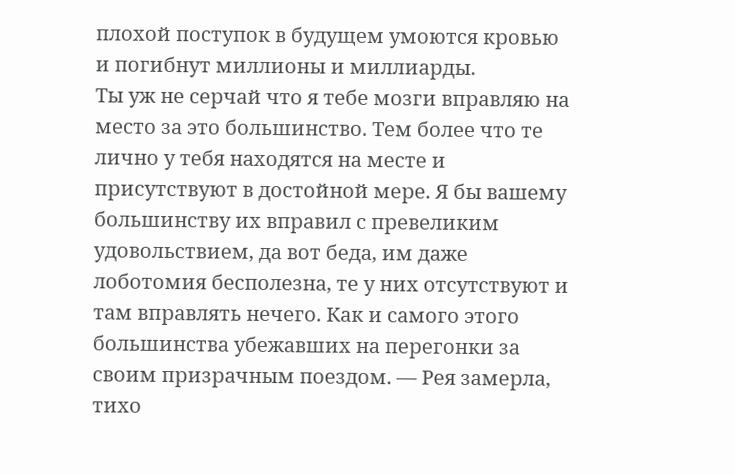плохой поступок в будущем умоются кровью и погибнут миллионы и миллиарды.
Ты уж не серчай что я тебе мозги вправляю на место за это большинство. Тем более что те лично у тебя находятся на месте и присутствуют в достойной мере. Я бы вашему большинству их вправил с превеликим удовольствием, да вот беда, им даже лоботомия бесполезна, те у них отсутствуют и там вправлять нечего. Как и самого этого большинства убежавших на перегонки за своим призрачным поездом. — Рея замерла, тихо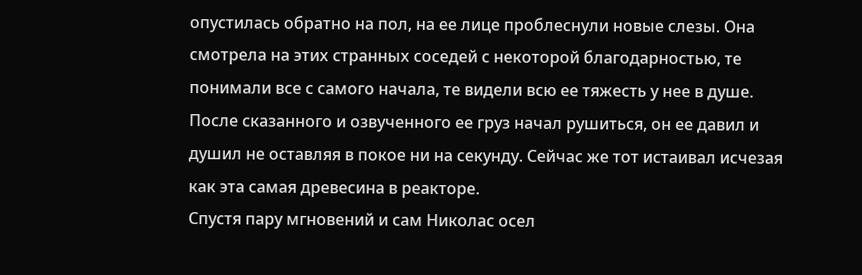опустилась обратно на пол, на ее лице проблеснули новые слезы. Она смотрела на этих странных соседей с некоторой благодарностью, те понимали все с самого начала, те видели всю ее тяжесть у нее в душе.
После сказанного и озвученного ее груз начал рушиться, он ее давил и душил не оставляя в покое ни на секунду. Сейчас же тот истаивал исчезая как эта самая древесина в реакторе.
Спустя пару мгновений и сам Николас осел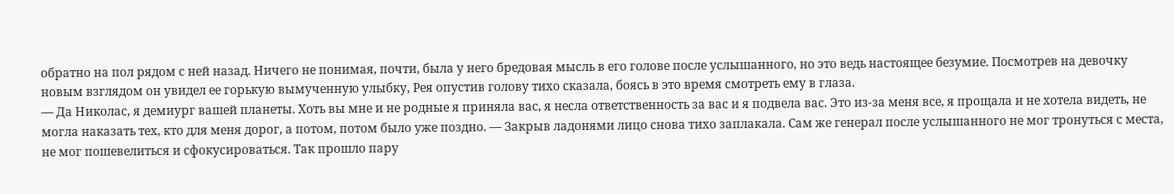обратно на пол рядом с ней назад. Ничего не понимая, почти, была у него бредовая мысль в его голове после услышанного, но это ведь настоящее безумие. Посмотрев на девочку новым взглядом он увидел ее горькую вымученную улыбку, Рея опустив голову тихо сказала, боясь в это время смотреть ему в глаза.
— Да Николас, я демиург вашей планеты. Хоть вы мне и не родные я приняла вас, я несла ответственность за вас и я подвела вас. Это из-за меня все, я прощала и не хотела видеть, не могла наказать тех, кто для меня дорог, а потом, потом было уже поздно. — Закрыв ладонями лицо снова тихо заплакала. Сам же генерал после услышанного не мог тронуться с места, не мог пошевелиться и сфокусироваться. Так прошло пару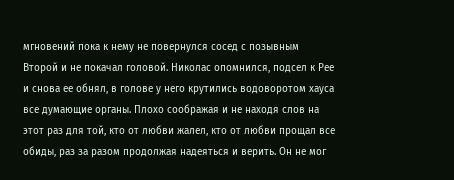мгновений пока к нему не повернулся сосед с позывным Второй и не покачал головой. Николас опомнился, подсел к Рее и снова ее обнял, в голове у него крутились водоворотом хауса все думающие органы. Плохо соображая и не находя слов на этот раз для той, кто от любви жалел, кто от любви прощал все обиды, раз за разом продолжая надеяться и верить. Он не мог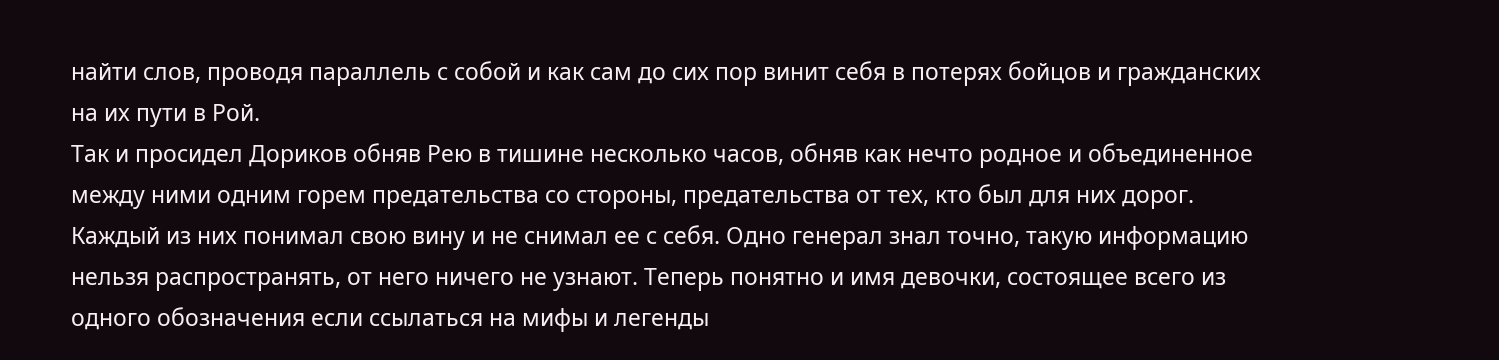найти слов, проводя параллель с собой и как сам до сих пор винит себя в потерях бойцов и гражданских на их пути в Рой.
Так и просидел Дориков обняв Рею в тишине несколько часов, обняв как нечто родное и объединенное между ними одним горем предательства со стороны, предательства от тех, кто был для них дорог. Каждый из них понимал свою вину и не снимал ее с себя. Одно генерал знал точно, такую информацию нельзя распространять, от него ничего не узнают. Теперь понятно и имя девочки, состоящее всего из одного обозначения если ссылаться на мифы и легенды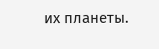их планеты.